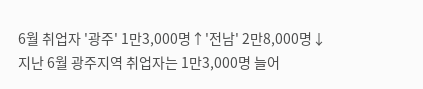6월 취업자 '광주' 1만3,000명↑'전남' 2만8,000명↓
지난 6월 광주지역 취업자는 1만3,000명 늘어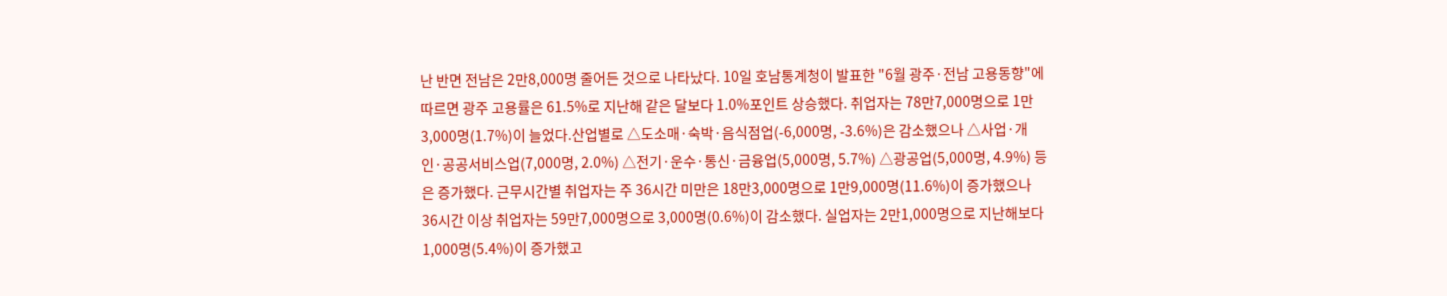난 반면 전남은 2만8,000명 줄어든 것으로 나타났다. 10일 호남통계청이 발표한 "6월 광주·전남 고용동향"에 따르면 광주 고용률은 61.5%로 지난해 같은 달보다 1.0%포인트 상승했다. 취업자는 78만7,000명으로 1만3,000명(1.7%)이 늘었다.산업별로 △도소매·숙박·음식점업(-6,000명, -3.6%)은 감소했으나 △사업·개인·공공서비스업(7,000명, 2.0%) △전기·운수·통신·금융업(5,000명, 5.7%) △광공업(5,000명, 4.9%) 등은 증가했다. 근무시간별 취업자는 주 36시간 미만은 18만3,000명으로 1만9,000명(11.6%)이 증가했으나 36시간 이상 취업자는 59만7,000명으로 3,000명(0.6%)이 감소했다. 실업자는 2만1,000명으로 지난해보다 1,000명(5.4%)이 증가했고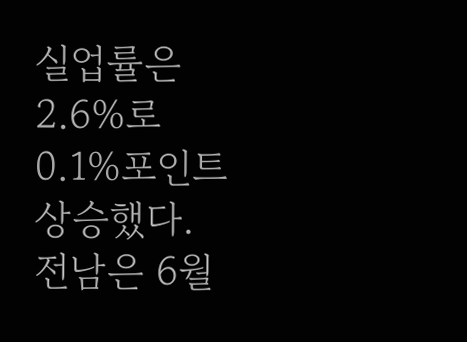실업률은 2.6%로 0.1%포인트 상승했다. 전남은 6월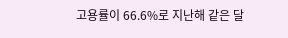고용률이 66.6%로 지난해 같은 달